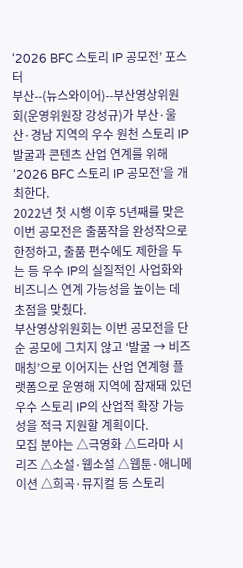‘2026 BFC 스토리 IP 공모전’ 포스터
부산--(뉴스와이어)--부산영상위원회(운영위원장 강성규)가 부산·울산·경남 지역의 우수 원천 스토리 IP 발굴과 콘텐츠 산업 연계를 위해 ‘2026 BFC 스토리 IP 공모전’을 개최한다.
2022년 첫 시행 이후 5년째를 맞은 이번 공모전은 출품작을 완성작으로 한정하고, 출품 편수에도 제한을 두는 등 우수 IP의 실질적인 사업화와 비즈니스 연계 가능성을 높이는 데 초점을 맞췄다.
부산영상위원회는 이번 공모전을 단순 공모에 그치지 않고 ‘발굴 → 비즈매칭’으로 이어지는 산업 연계형 플랫폼으로 운영해 지역에 잠재돼 있던 우수 스토리 IP의 산업적 확장 가능성을 적극 지원할 계획이다.
모집 분야는 △극영화 △드라마 시리즈 △소설·웹소설 △웹툰·애니메이션 △희곡·뮤지컬 등 스토리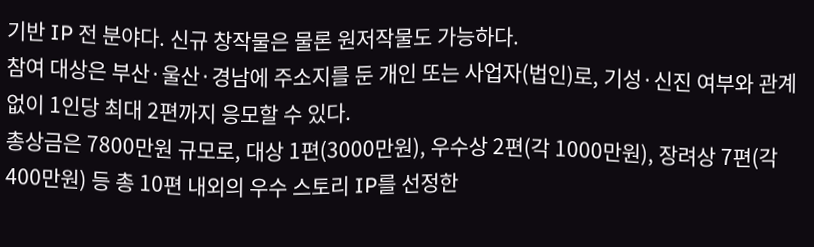기반 IP 전 분야다. 신규 창작물은 물론 원저작물도 가능하다.
참여 대상은 부산·울산·경남에 주소지를 둔 개인 또는 사업자(법인)로, 기성·신진 여부와 관계없이 1인당 최대 2편까지 응모할 수 있다.
총상금은 7800만원 규모로, 대상 1편(3000만원), 우수상 2편(각 1000만원), 장려상 7편(각 400만원) 등 총 10편 내외의 우수 스토리 IP를 선정한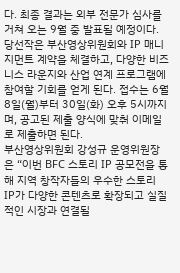다. 최종 결과는 외부 전문가 심사를 거쳐 오는 9월 중 발표될 예정이다.
당선작은 부산영상위원회와 IP 매니지먼트 계약을 체결하고, 다양한 비즈니스 라운지와 산업 연계 프로그램에 참여할 기회를 얻게 된다. 접수는 6월 8일(월)부터 30일(화) 오후 5시까지며, 공고된 제출 양식에 맞춰 이메일로 제출하면 된다.
부산영상위원회 강성규 운영위원장은 “이번 BFC 스토리 IP 공모전을 통해 지역 창작자들의 우수한 스토리 IP가 다양한 콘텐츠로 확장되고 실질적인 시장과 연결될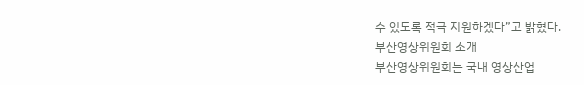수 있도록 적극 지원하겠다”고 밝혔다.
부산영상위원회 소개
부산영상위원회는 국내 영상산업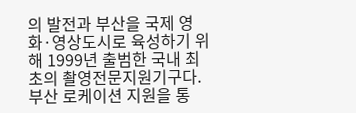의 발전과 부산을 국제 영화·영상도시로 육성하기 위해 1999년 출범한 국내 최초의 촬영전문지원기구다. 부산 로케이션 지원을 통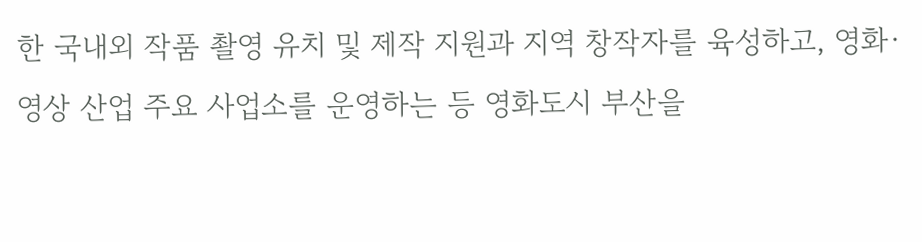한 국내외 작품 촬영 유치 및 제작 지원과 지역 창작자를 육성하고, 영화·영상 산업 주요 사업소를 운영하는 등 영화도시 부산을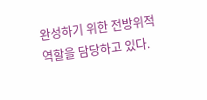완성하기 위한 전방위적 역할을 담당하고 있다.